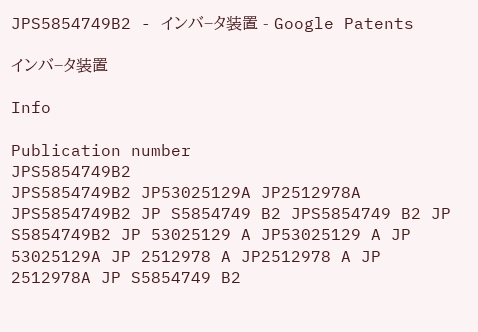JPS5854749B2 - インバ−タ装置 - Google Patents

インバ−タ装置

Info

Publication number
JPS5854749B2
JPS5854749B2 JP53025129A JP2512978A JPS5854749B2 JP S5854749 B2 JPS5854749 B2 JP S5854749B2 JP 53025129 A JP53025129 A JP 53025129A JP 2512978 A JP2512978 A JP 2512978A JP S5854749 B2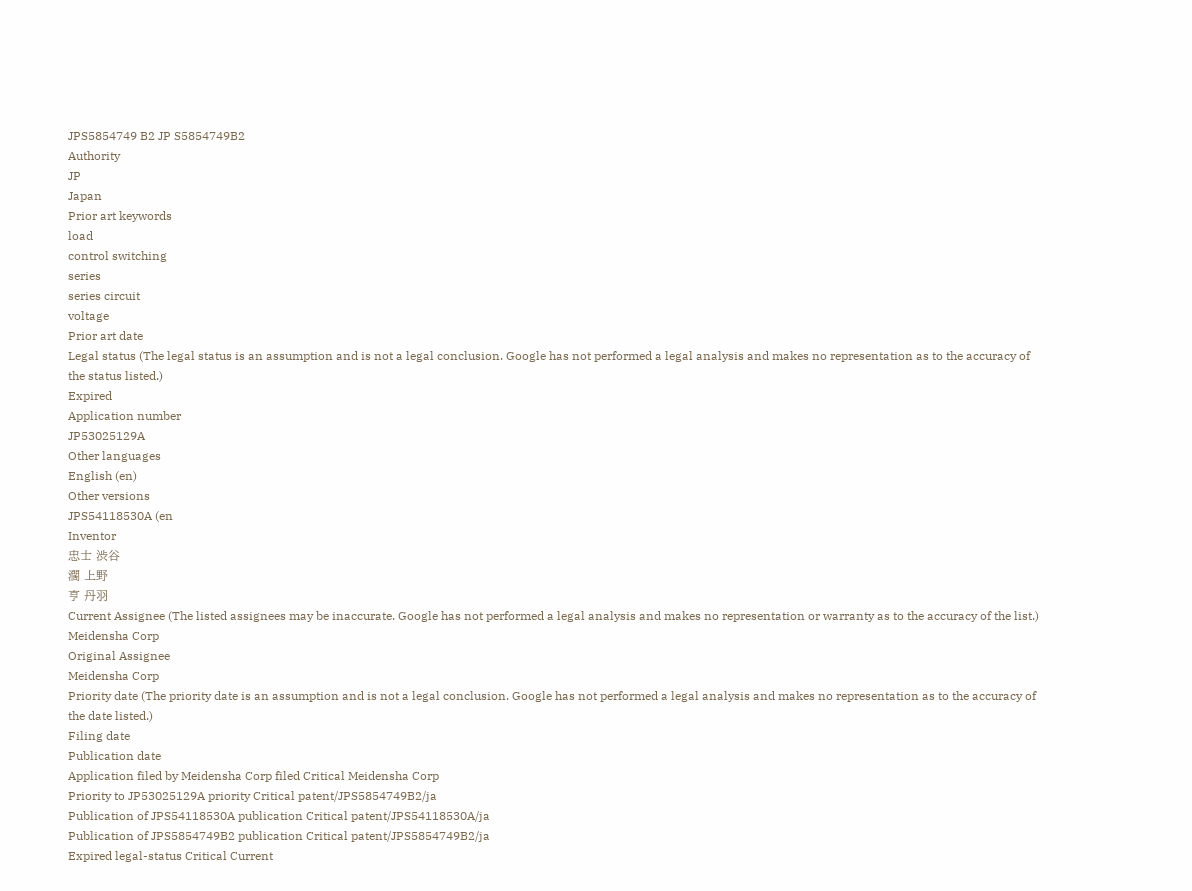JPS5854749 B2 JP S5854749B2
Authority
JP
Japan
Prior art keywords
load
control switching
series
series circuit
voltage
Prior art date
Legal status (The legal status is an assumption and is not a legal conclusion. Google has not performed a legal analysis and makes no representation as to the accuracy of the status listed.)
Expired
Application number
JP53025129A
Other languages
English (en)
Other versions
JPS54118530A (en
Inventor
忠士 渋谷
濶 上野
亨 丹羽
Current Assignee (The listed assignees may be inaccurate. Google has not performed a legal analysis and makes no representation or warranty as to the accuracy of the list.)
Meidensha Corp
Original Assignee
Meidensha Corp
Priority date (The priority date is an assumption and is not a legal conclusion. Google has not performed a legal analysis and makes no representation as to the accuracy of the date listed.)
Filing date
Publication date
Application filed by Meidensha Corp filed Critical Meidensha Corp
Priority to JP53025129A priority Critical patent/JPS5854749B2/ja
Publication of JPS54118530A publication Critical patent/JPS54118530A/ja
Publication of JPS5854749B2 publication Critical patent/JPS5854749B2/ja
Expired legal-status Critical Current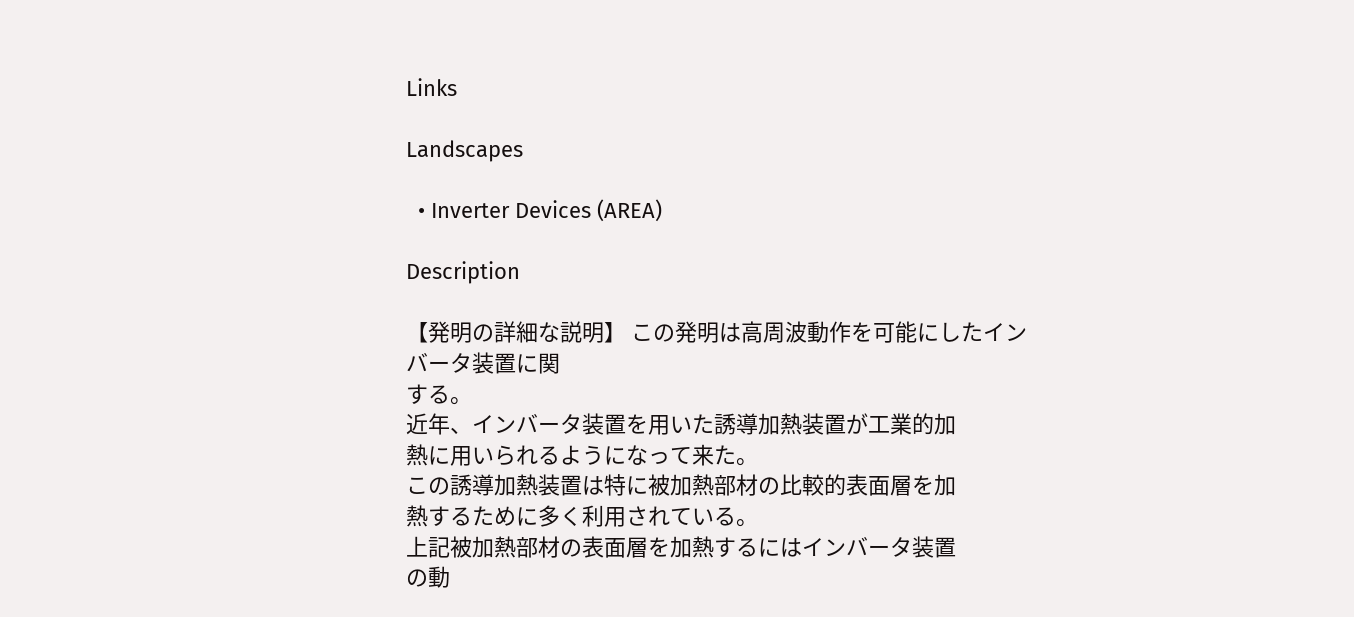Links

Landscapes

  • Inverter Devices (AREA)

Description

【発明の詳細な説明】 この発明は高周波動作を可能にしたインバータ装置に関
する。
近年、インバータ装置を用いた誘導加熱装置が工業的加
熱に用いられるようになって来た。
この誘導加熱装置は特に被加熱部材の比較的表面層を加
熱するために多く利用されている。
上記被加熱部材の表面層を加熱するにはインバータ装置
の動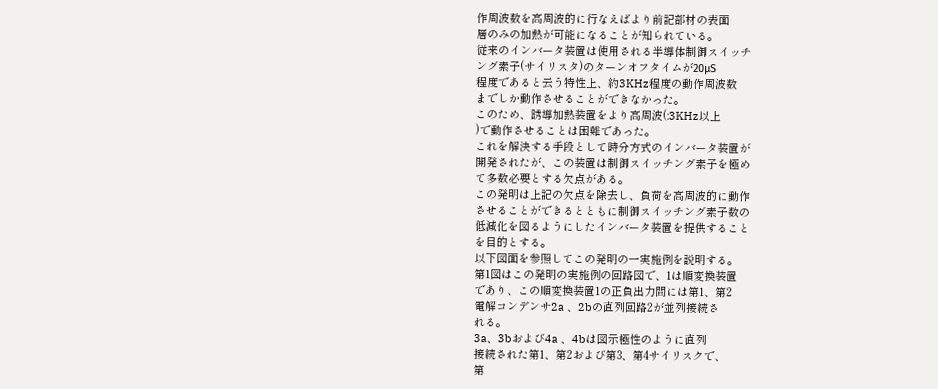作周波数を高周波的に行なえばより前記部材の表面
層のみの加熱が可能になることが知られている。
従来のインバータ装置は使用される半導体制御スイッチ
ング素子(サイリスタ)のターンオフタイムが20μS
程度であると云う特性上、約3KHz程度の動作周波数
までしか動作させることができなかった。
このため、誘導加熱装置をより高周波(:3KHz以上
)で動作させることは困難であった。
これを解決する手段として時分方式のインバータ装置が
開発されたが、この装置は制御スイッチング素子を極め
て多数必要とする欠点がある。
この発明は上記の欠点を除去し、負荷を高周波的に動作
させることができるとともに制御スイッチング素子数の
低減化を図るようにしたインバータ装置を提供すること
を目的とする。
以下図面を参照してこの発明の一実施例を説明する。
第1図はこの発明の実施例の回路図で、1は順変換装置
であり、この順変換装置1の正負出力間には第1、第2
電解コンデンサ2a 、2bの直列回路2が並列接続さ
れる。
3a、3bおよび4a 、4bは図示極性のように直列
接続された第1、第2および第3、第4サイリスクで、
第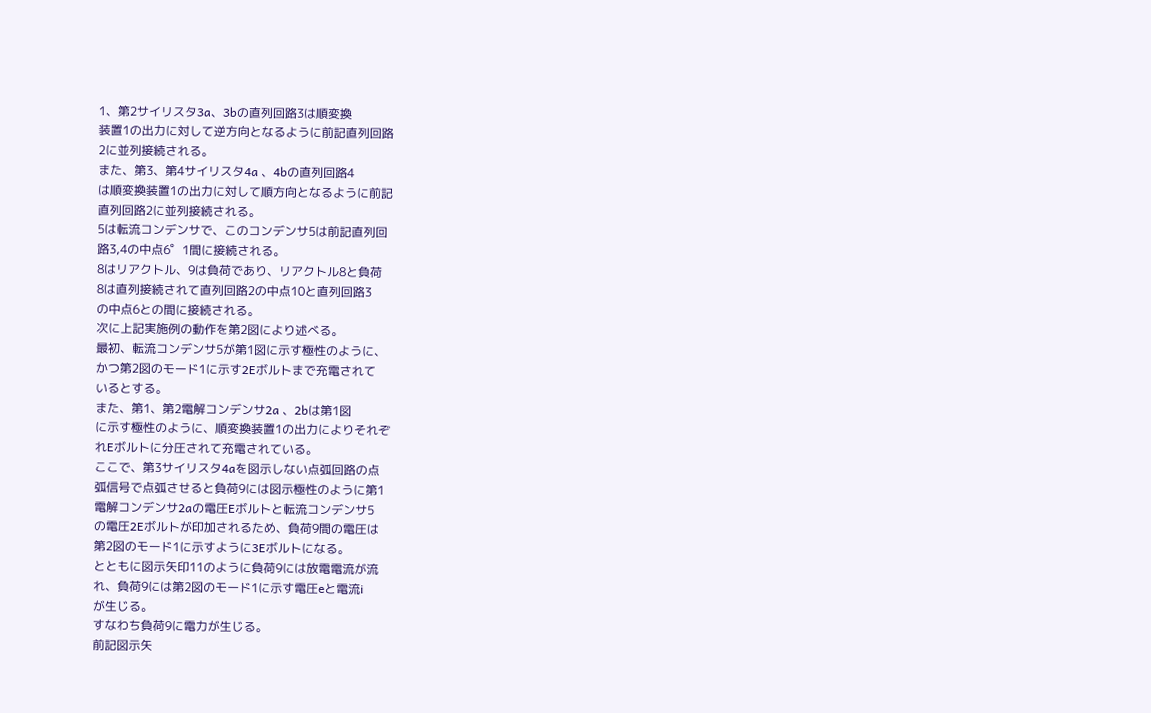1、第2サイリスタ3a、3bの直列回路3は順変換
装置1の出力に対して逆方向となるように前記直列回路
2に並列接続される。
また、第3、第4サイリスタ4a 、4bの直列回路4
は順変換装置1の出力に対して順方向となるように前記
直列回路2に並列接続される。
5は転流コンデンサで、このコンデンサ5は前記直列回
路3,4の中点6゜1間に接続される。
8はリアクトル、9は負荷であり、リアクトル8と負荷
8は直列接続されて直列回路2の中点10と直列回路3
の中点6との間に接続される。
次に上記実施例の動作を第2図により述べる。
最初、転流コンデンサ5が第1図に示す極性のように、
かつ第2図のモード1に示す2Eボルトまで充電されて
いるとする。
また、第1、第2電解コンデンサ2a 、2bは第1図
に示す極性のように、順変換装置1の出力によりそれぞ
れEボルトに分圧されて充電されている。
ここで、第3サイリスタ4aを図示しない点弧回路の点
弧信号で点弧させると負荷9には図示極性のように第1
電解コンデンサ2aの電圧Eボルトと転流コンデンサ5
の電圧2Eボルトが印加されるため、負荷9間の電圧は
第2図のモード1に示すように3Eボルトになる。
とともに図示矢印11のように負荷9には放電電流が流
れ、負荷9には第2図のモード1に示す電圧eと電流i
が生じる。
すなわち負荷9に電力が生じる。
前記図示矢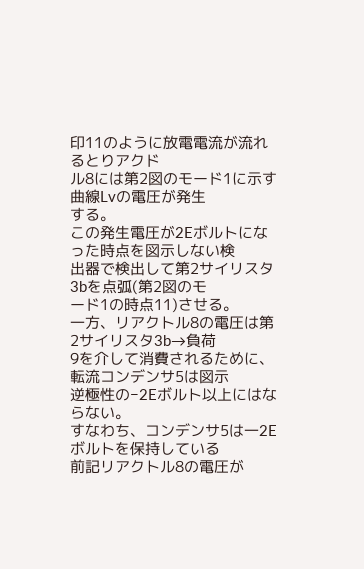印11のように放電電流が流れるとりアクド
ル8には第2図のモード1に示す曲線Lvの電圧が発生
する。
この発生電圧が2Eボルトになった時点を図示しない検
出器で検出して第2サイリスタ3bを点弧(第2図のモ
ード1の時点11)させる。
一方、リアクトル8の電圧は第2サイリスタ3b→負荷
9を介して消費されるために、転流コンデンサ5は図示
逆極性の−2Eボルト以上にはならない。
すなわち、コンデンサ5は一2Eボルトを保持している
前記リアクトル8の電圧が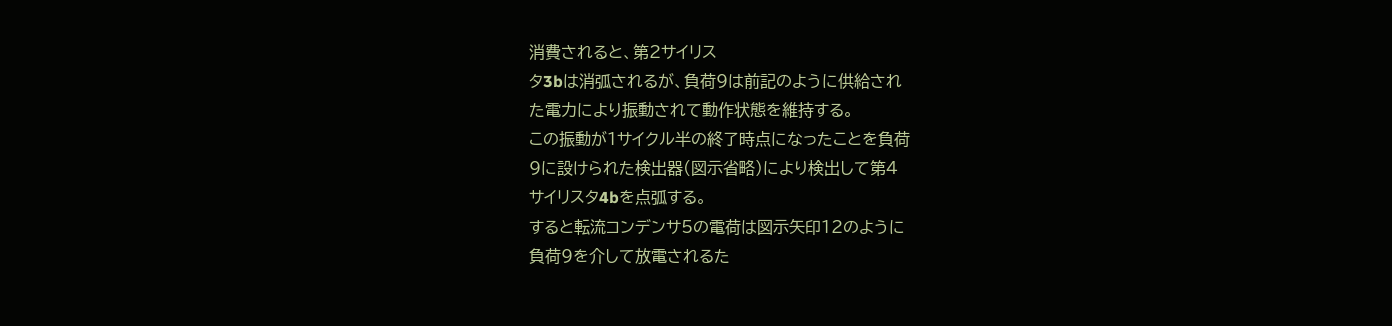消費されると、第2サイリス
タ3bは消弧されるが、負荷9は前記のように供給され
た電力により振動されて動作状態を維持する。
この振動が1サイクル半の終了時点になったことを負荷
9に設けられた検出器(図示省略)により検出して第4
サイリスタ4bを点弧する。
すると転流コンデンサ5の電荷は図示矢印12のように
負荷9を介して放電されるた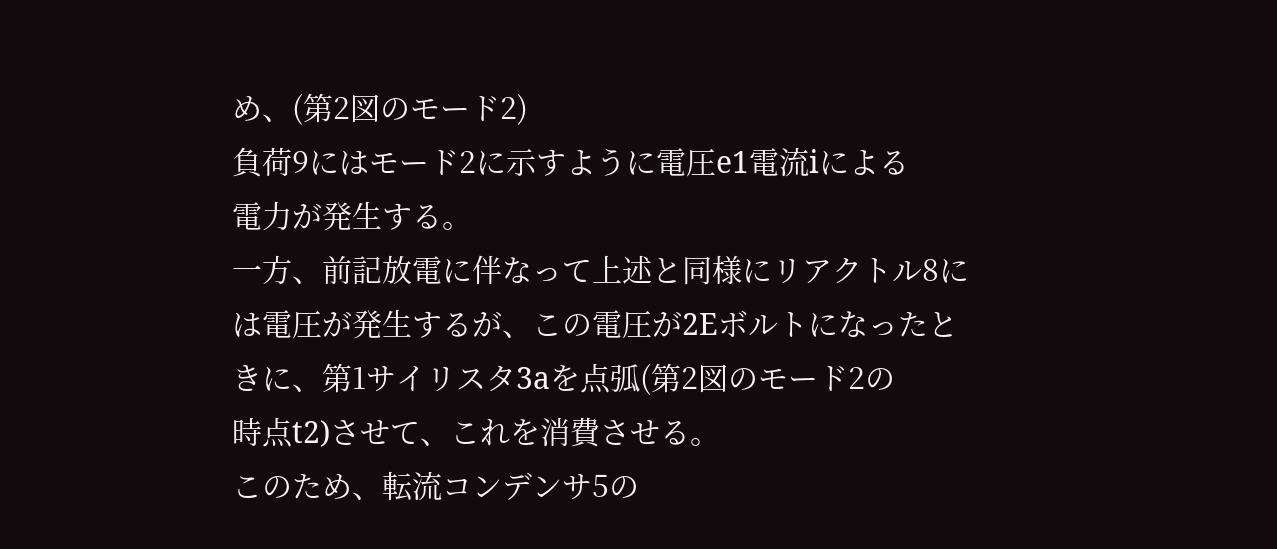め、(第2図のモード2)
負荷9にはモード2に示すように電圧e1電流iによる
電力が発生する。
一方、前記放電に伴なって上述と同様にリアクトル8に
は電圧が発生するが、この電圧が2Eボルトになったと
きに、第1サイリスタ3aを点弧(第2図のモード2の
時点t2)させて、これを消費させる。
このため、転流コンデンサ5の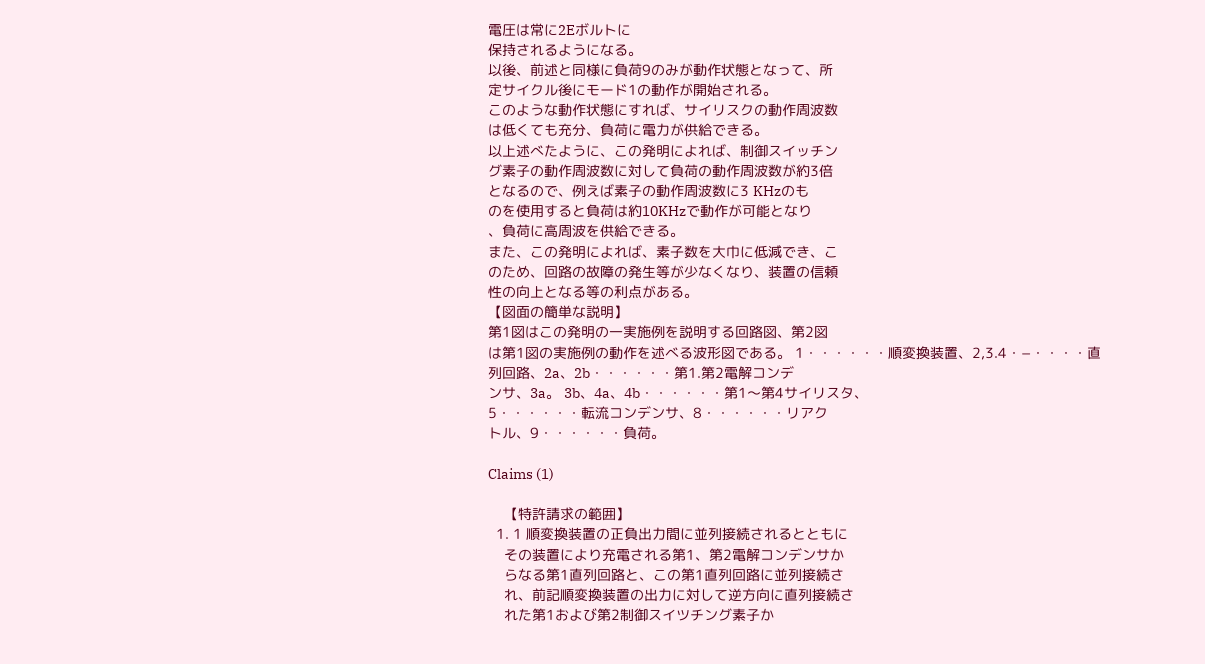電圧は常に2Eボルトに
保持されるようになる。
以後、前述と同様に負荷9のみが動作状態となって、所
定サイクル後にモード1の動作が開始される。
このような動作状態にすれば、サイリスクの動作周波数
は低くても充分、負荷に電力が供給できる。
以上述べたように、この発明によれば、制御スイッチン
グ素子の動作周波数に対して負荷の動作周波数が約3倍
となるので、例えば素子の動作周波数に3 KHzのも
のを使用すると負荷は約10KHzで動作が可能となり
、負荷に高周波を供給できる。
また、この発明によれば、素子数を大巾に低減でき、こ
のため、回路の故障の発生等が少なくなり、装置の信頼
性の向上となる等の利点がある。
【図面の簡単な説明】
第1図はこの発明の一実施例を説明する回路図、第2図
は第1図の実施例の動作を述べる波形図である。 1・・・・・・順変換装置、2,3.4・−・・・・直
列回路、2a、2b・・・・・・第1.第2電解コンデ
ンサ、3a。 3b、4a、4b・・・・・・第1〜第4サイリスタ、
5・・・・・・転流コンデンサ、8・・・・・・リアク
トル、9・・・・・・負荷。

Claims (1)

    【特許請求の範囲】
  1. 1 順変換装置の正負出力間に並列接続されるとともに
    その装置により充電される第1、第2電解コンデンサか
    らなる第1直列回路と、この第1直列回路に並列接続さ
    れ、前記順変換装置の出力に対して逆方向に直列接続さ
    れた第1および第2制御スイツチング素子か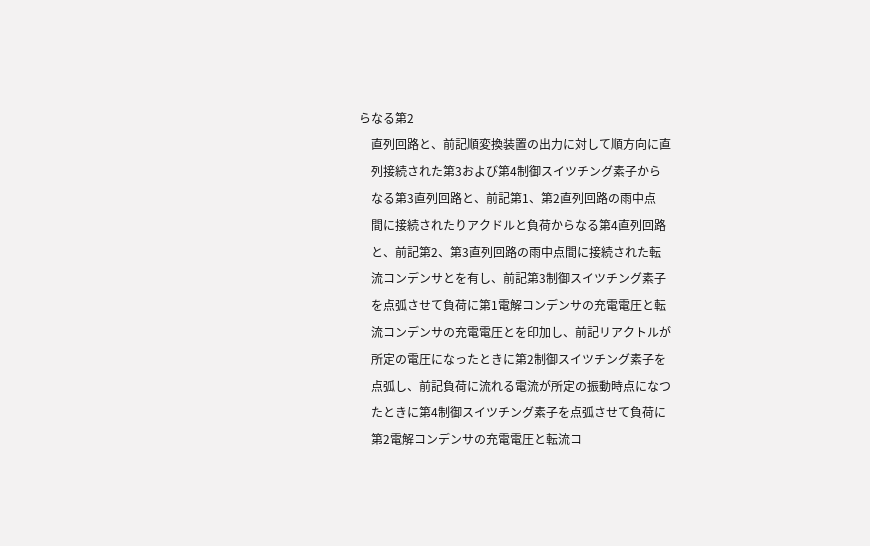らなる第2
    直列回路と、前記順変換装置の出力に対して順方向に直
    列接続された第3および第4制御スイツチング素子から
    なる第3直列回路と、前記第1、第2直列回路の雨中点
    間に接続されたりアクドルと負荷からなる第4直列回路
    と、前記第2、第3直列回路の雨中点間に接続された転
    流コンデンサとを有し、前記第3制御スイツチング素子
    を点弧させて負荷に第1電解コンデンサの充電電圧と転
    流コンデンサの充電電圧とを印加し、前記リアクトルが
    所定の電圧になったときに第2制御スイツチング素子を
    点弧し、前記負荷に流れる電流が所定の振動時点になつ
    たときに第4制御スイツチング素子を点弧させて負荷に
    第2電解コンデンサの充電電圧と転流コ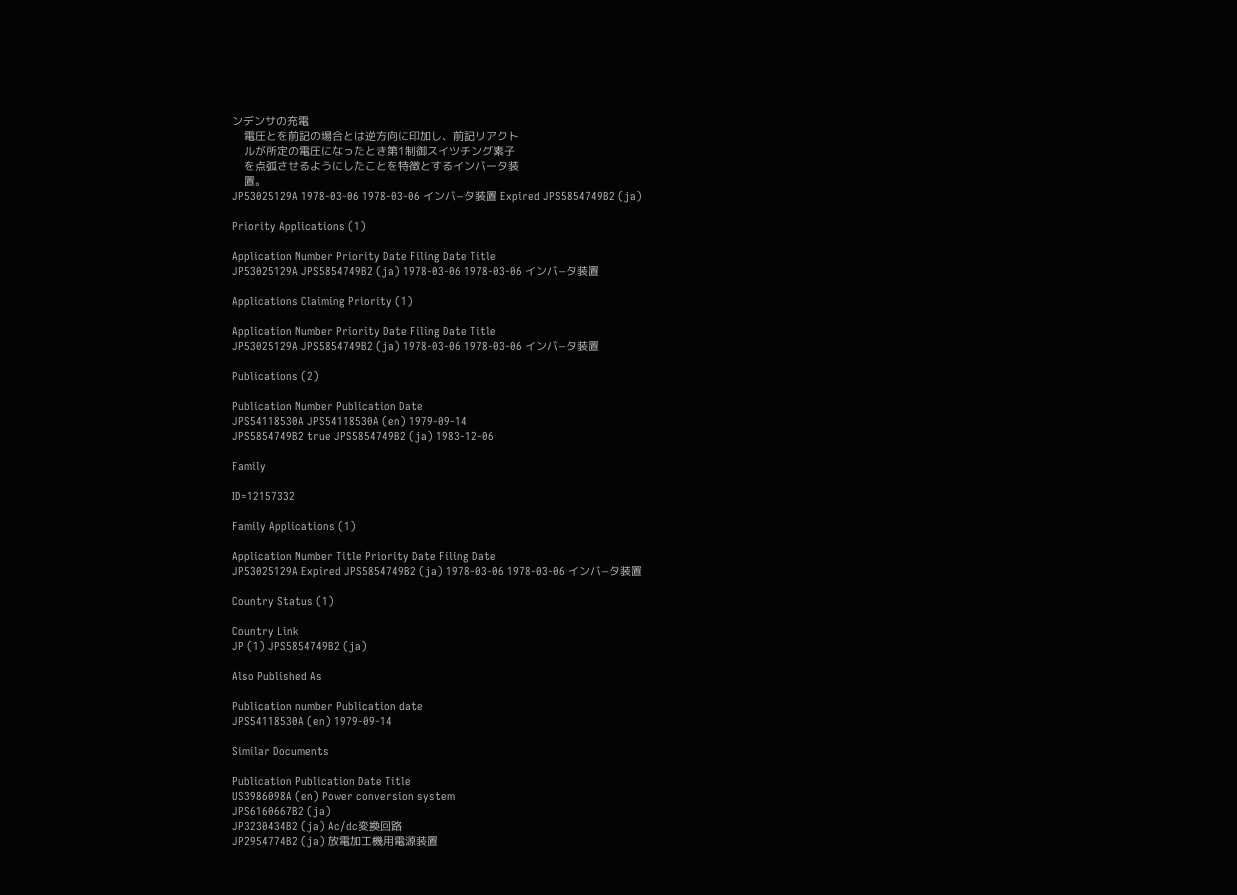ンデンサの充電
    電圧とを前記の場合とは逆方向に印加し、前記リアクト
    ルが所定の電圧になったとき第1制御スイツチング素子
    を点弧させるようにしたことを特徴とするインバータ装
    置。
JP53025129A 1978-03-06 1978-03-06 インバ−タ装置 Expired JPS5854749B2 (ja)

Priority Applications (1)

Application Number Priority Date Filing Date Title
JP53025129A JPS5854749B2 (ja) 1978-03-06 1978-03-06 インバ−タ装置

Applications Claiming Priority (1)

Application Number Priority Date Filing Date Title
JP53025129A JPS5854749B2 (ja) 1978-03-06 1978-03-06 インバ−タ装置

Publications (2)

Publication Number Publication Date
JPS54118530A JPS54118530A (en) 1979-09-14
JPS5854749B2 true JPS5854749B2 (ja) 1983-12-06

Family

ID=12157332

Family Applications (1)

Application Number Title Priority Date Filing Date
JP53025129A Expired JPS5854749B2 (ja) 1978-03-06 1978-03-06 インバ−タ装置

Country Status (1)

Country Link
JP (1) JPS5854749B2 (ja)

Also Published As

Publication number Publication date
JPS54118530A (en) 1979-09-14

Similar Documents

Publication Publication Date Title
US3986098A (en) Power conversion system
JPS6160667B2 (ja)
JP3230434B2 (ja) Ac/dc変換回路
JP2954774B2 (ja) 放電加工機用電源装置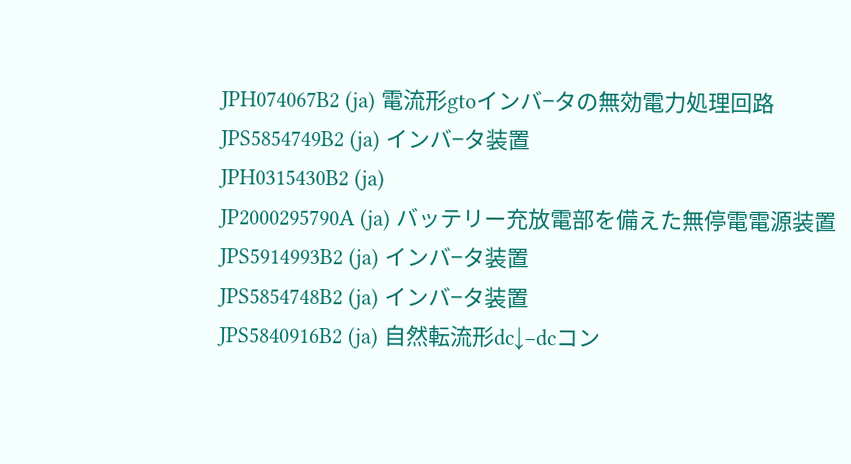JPH074067B2 (ja) 電流形gtoインバ−タの無効電力処理回路
JPS5854749B2 (ja) インバ−タ装置
JPH0315430B2 (ja)
JP2000295790A (ja) バッテリー充放電部を備えた無停電電源装置
JPS5914993B2 (ja) インバ−タ装置
JPS5854748B2 (ja) インバ−タ装置
JPS5840916B2 (ja) 自然転流形dc↓−dcコン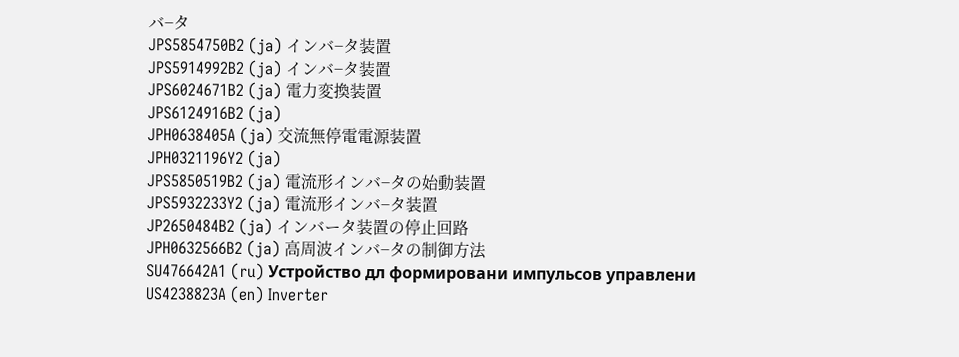バ−タ
JPS5854750B2 (ja) インバ−タ装置
JPS5914992B2 (ja) インバ−タ装置
JPS6024671B2 (ja) 電力変換装置
JPS6124916B2 (ja)
JPH0638405A (ja) 交流無停電電源装置
JPH0321196Y2 (ja)
JPS5850519B2 (ja) 電流形インバ−タの始動装置
JPS5932233Y2 (ja) 電流形インバ−タ装置
JP2650484B2 (ja) インバータ装置の停止回路
JPH0632566B2 (ja) 高周波インバ−タの制御方法
SU476642A1 (ru) Устройство дл формировани импульсов управлени
US4238823A (en) Inverter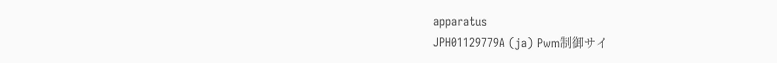apparatus
JPH01129779A (ja) Pwm制御サイ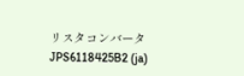リスタコンバータ
JPS6118425B2 (ja)